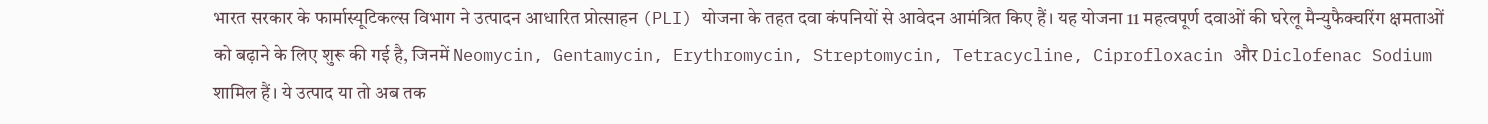भारत सरकार के फार्मास्यूटिकल्स विभाग ने उत्पादन आधारित प्रोत्साहन (PLI) योजना के तहत दवा कंपनियों से आवेदन आमंत्रित किए हैं। यह योजना 11 महत्वपूर्ण दवाओं की घरेलू मैन्युफैक्चरिंग क्षमताओं को बढ़ाने के लिए शुरू की गई है, जिनमें Neomycin, Gentamycin, Erythromycin, Streptomycin, Tetracycline, Ciprofloxacin और Diclofenac Sodium शामिल हैं। ये उत्पाद या तो अब तक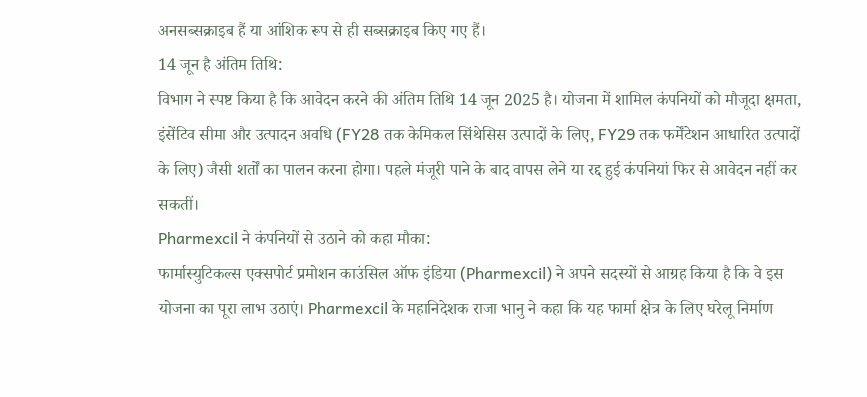अनसब्सक्राइब हैं या आंशिक रूप से ही सब्सक्राइब किए गए हैं।
14 जून है अंतिम तिथि:
विभाग ने स्पष्ट किया है कि आवेदन करने की अंतिम तिथि 14 जून 2025 है। योजना में शामिल कंपनियों को मौजूदा क्षमता, इंसेंटिव सीमा और उत्पादन अवधि (FY28 तक केमिकल सिंथेसिस उत्पादों के लिए, FY29 तक फर्मेंटेशन आधारित उत्पादों के लिए) जैसी शर्तों का पालन करना होगा। पहले मंजूरी पाने के बाद वापस लेने या रद्द हुई कंपनियां फिर से आवेदन नहीं कर सकतीं।
Pharmexcil ने कंपनियों से उठाने को कहा मौका:
फार्मास्युटिकल्स एक्सपोर्ट प्रमोशन काउंसिल ऑफ इंडिया (Pharmexcil) ने अपने सदस्यों से आग्रह किया है कि वे इस योजना का पूरा लाभ उठाएं। Pharmexcil के महानिदेशक राजा भानु ने कहा कि यह फार्मा क्षेत्र के लिए घरेलू निर्माण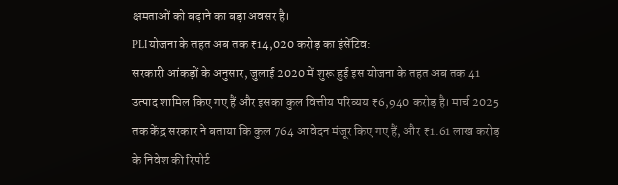क्षमताओं को बढ़ाने का बड़ा अवसर है।
PLI योजना के तहत अब तक ₹14,020 करोड़ का इंसेंटिव:
सरकारी आंकड़ों के अनुसार, जुलाई 2020 में शुरू हुई इस योजना के तहत अब तक 41 उत्पाद शामिल किए गए हैं और इसका कुल वित्तीय परिव्यय ₹6,940 करोड़ है। मार्च 2025 तक केंद्र सरकार ने बताया कि कुल 764 आवेदन मंजूर किए गए हैं, और ₹1.61 लाख करोड़ के निवेश की रिपोर्ट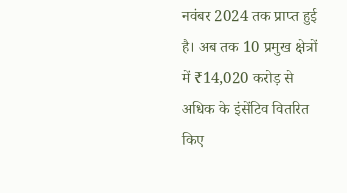नवंबर 2024 तक प्राप्त हुई है। अब तक 10 प्रमुख क्षेत्रों में ₹14,020 करोड़ से अधिक के इंसेंटिव वितरित किए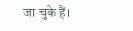जा चुके हैं।